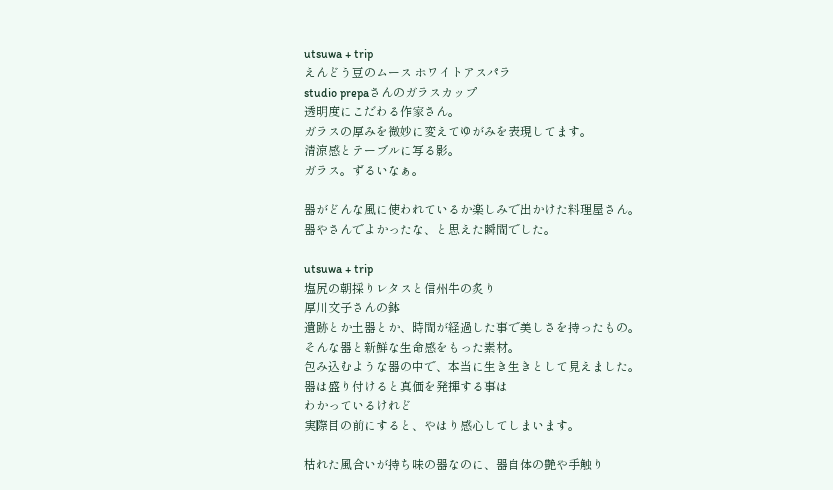utsuwa + trip
えんどう豆のムース ホワイトアスパラ
studio prepaさんのガラスカップ
透明度にこだわる作家さん。
ガラスの厚みを微妙に変えてゆがみを表現してます。
清涼感とテーブルに写る影。
ガラス。ずるいなぁ。

器がどんな風に使われているか楽しみで出かけた料理屋さん。
器やさんでよかったな、と思えた瞬間でした。

utsuwa + trip
塩尻の朝採りレタスと信州牛の炙り
厚川文子さんの鉢
遺跡とか土器とか、時間が経過した事で美しさを持ったもの。
そんな器と新鮮な生命感をもった素材。
包み込むような器の中で、本当に生き生きとして見えました。
器は盛り付けると真価を発揮する事は
わかっているけれど
実際目の前にすると、やはり感心してしまいます。

枯れた風合いが持ち味の器なのに、器自体の艶や手触り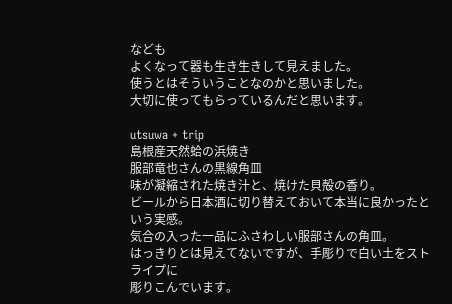なども
よくなって器も生き生きして見えました。
使うとはそういうことなのかと思いました。
大切に使ってもらっているんだと思います。

utsuwa + trip
島根産天然蛤の浜焼き
服部竜也さんの黒線角皿
味が凝縮された焼き汁と、焼けた貝殻の香り。
ビールから日本酒に切り替えておいて本当に良かったという実感。
気合の入った一品にふさわしい服部さんの角皿。
はっきりとは見えてないですが、手彫りで白い土をストライプに
彫りこんでいます。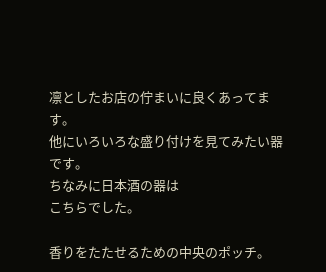凛としたお店の佇まいに良くあってます。
他にいろいろな盛り付けを見てみたい器です。
ちなみに日本酒の器は
こちらでした。

香りをたたせるための中央のポッチ。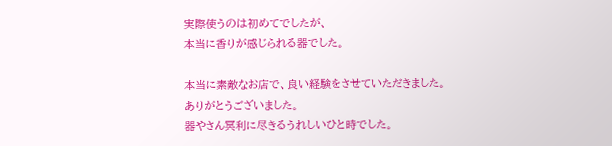実際使うのは初めてでしたが、
本当に香りが感じられる器でした。

本当に素敵なお店で、良い経験をさせていただきました。
ありがとうございました。
器やさん冥利に尽きるうれしいひと時でした。